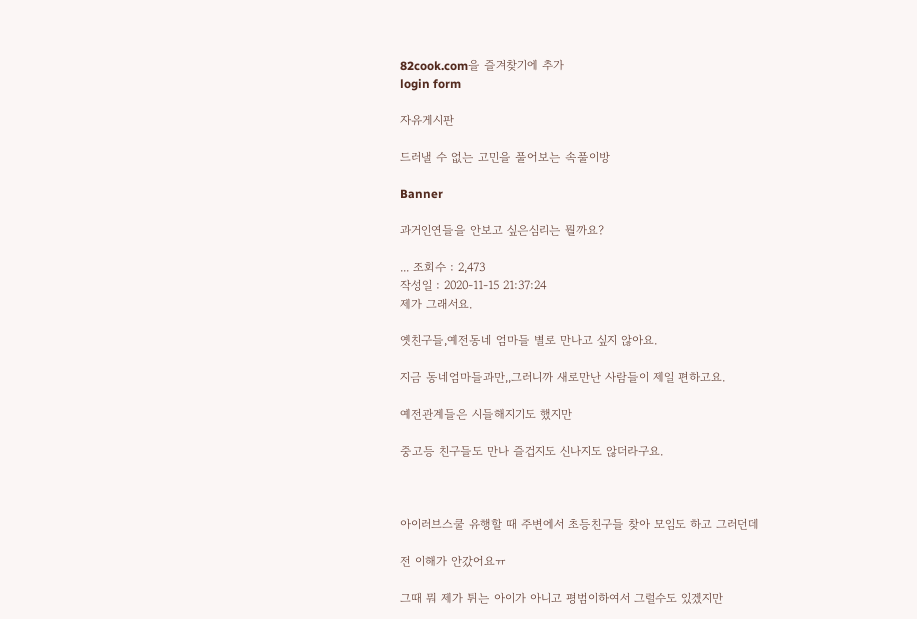82cook.com을 즐겨찾기에 추가
login form

자유게시판

드러낼 수 없는 고민을 풀어보는 속풀이방

Banner

과거인연들을 안보고 싶은심리는 뭘까요?

... 조회수 : 2,473
작성일 : 2020-11-15 21:37:24
제가 그래서요.

옛친구들,예전동네 엄마들 별로 만나고 싶지 않아요.

지금 동네엄마들과만,,그러니까 새로만난 사람들이 제일 편하고요.

예전관계들은 시들해지기도 했지만

중고등 친구들도 만나 즐겁지도 신나지도 않더라구요.



아이러브스쿨 유행할 때 주변에서 초등친구들 찾아 모임도 하고 그러던데

전 이해가 안갔어요ㅠ

그때 뭐 제가 튀는 아이가 아니고 평범이하여서 그럴수도 있겠지만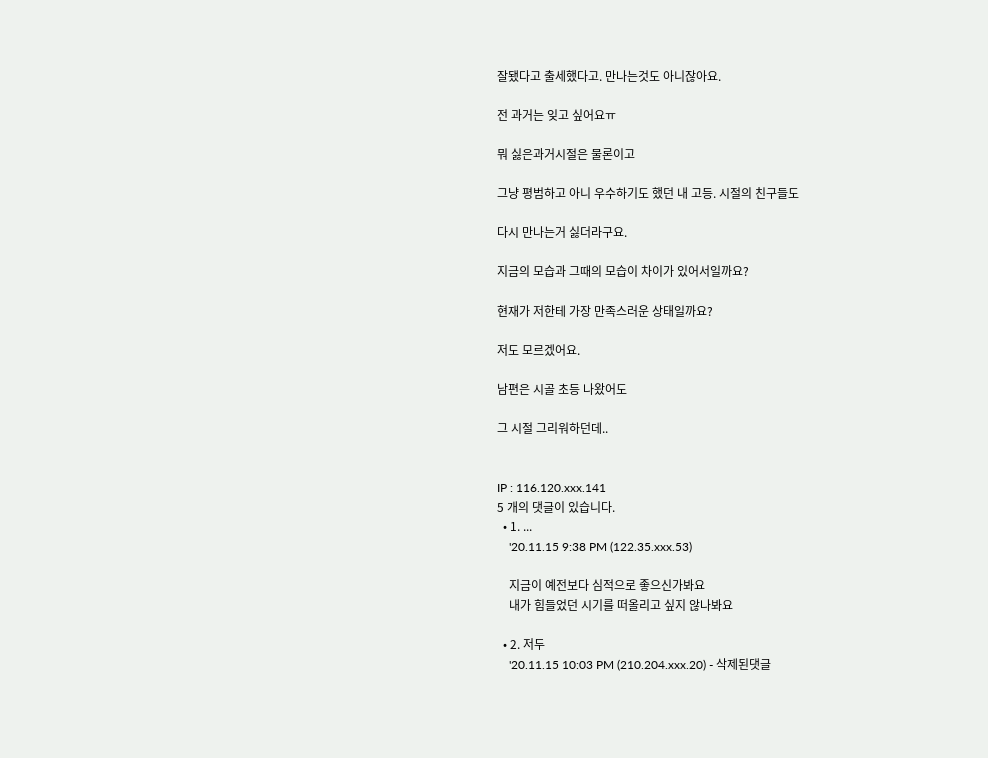잘됐다고 출세했다고. 만나는것도 아니잖아요.

전 과거는 잊고 싶어요ㅠ

뭐 싫은과거시절은 물론이고

그냥 평범하고 아니 우수하기도 했던 내 고등. 시절의 친구들도

다시 만나는거 싫더라구요.

지금의 모습과 그때의 모습이 차이가 있어서일까요?

현재가 저한테 가장 만족스러운 상태일까요?

저도 모르겠어요.

남편은 시골 초등 나왔어도

그 시절 그리워하던데..


IP : 116.120.xxx.141
5 개의 댓글이 있습니다.
  • 1. ...
    '20.11.15 9:38 PM (122.35.xxx.53)

    지금이 예전보다 심적으로 좋으신가봐요
    내가 힘들었던 시기를 떠올리고 싶지 않나봐요

  • 2. 저두
    '20.11.15 10:03 PM (210.204.xxx.20) - 삭제된댓글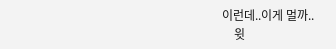이런데..이게 멀까..
    윗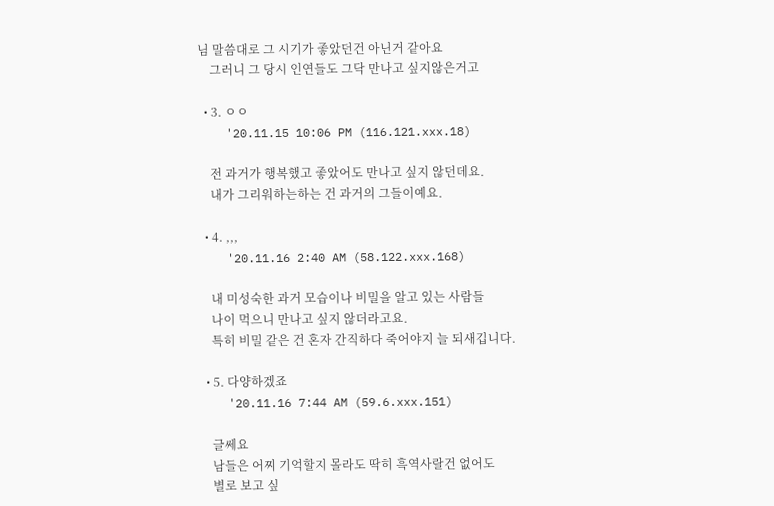님 말씀대로 그 시기가 좋았던건 아닌거 같아요
    그러니 그 당시 인연들도 그닥 만나고 싶지않은거고

  • 3. ㅇㅇ
    '20.11.15 10:06 PM (116.121.xxx.18)

    전 과거가 행복했고 좋았어도 만나고 싶지 않던데요.
    내가 그리워하는하는 건 과거의 그들이예요.

  • 4. ,,,
    '20.11.16 2:40 AM (58.122.xxx.168)

    내 미성숙한 과거 모습이나 비밀을 알고 있는 사람들
    나이 먹으니 만나고 싶지 않더라고요.
    특히 비밀 같은 건 혼자 간직하다 죽어야지 늘 되새깁니다.

  • 5. 다양하겠죠
    '20.11.16 7:44 AM (59.6.xxx.151)

    글쎄요
    남들은 어찌 기억할지 몰라도 딱히 흑역사랄건 없어도
    별로 보고 싶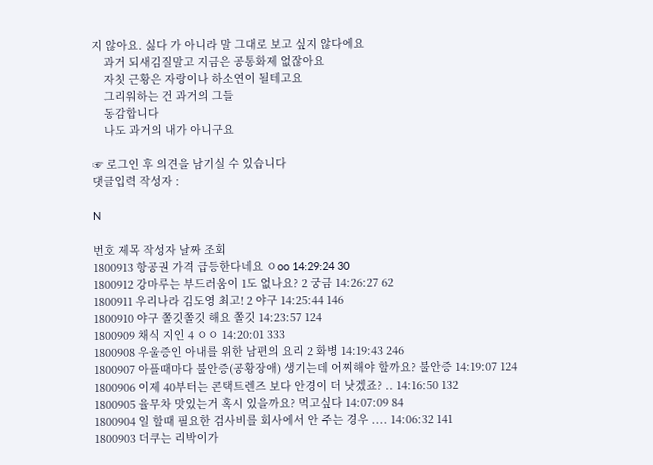지 않아요. 싫다 가 아니라 말 그대로 보고 싶지 않다에요
    과거 되새김질말고 지금은 공통화제 없잖아요
    자칫 근황은 자랑이나 하소연이 될테고요
    그리워하는 건 과거의 그들
    동감합니다
    나도 과거의 내가 아니구요

☞ 로그인 후 의견을 남기실 수 있습니다
댓글입력 작성자 :

N

번호 제목 작성자 날짜 조회
1800913 항공권 가격 급등한다네요 ㅇoo 14:29:24 30
1800912 강마루는 부드러움이 1도 없나요? 2 궁금 14:26:27 62
1800911 우리나라 김도영 최고! 2 야구 14:25:44 146
1800910 야구 쫄깃쫄깃 해요 쫄깃 14:23:57 124
1800909 채식 지인 4 ㅇㅇ 14:20:01 333
1800908 우울증인 아내를 위한 남편의 요리 2 화병 14:19:43 246
1800907 아플때마다 불안증(공황장애) 생기는데 어찌해야 할까요? 불안증 14:19:07 124
1800906 이제 40부터는 콘택트렌즈 보다 안경이 더 낫겠죠? .. 14:16:50 132
1800905 율무차 맛있는거 혹시 있을까요? 먹고싶다 14:07:09 84
1800904 일 할때 필요한 검사비를 회사에서 안 주는 경우 .... 14:06:32 141
1800903 더쿠는 리박이가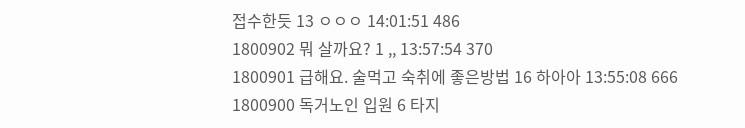접수한듯 13 ㅇㅇㅇ 14:01:51 486
1800902 뭐 살까요? 1 ,, 13:57:54 370
1800901 급해요. 술먹고 숙취에 좋은방법 16 하아아 13:55:08 666
1800900 독거노인 입원 6 타지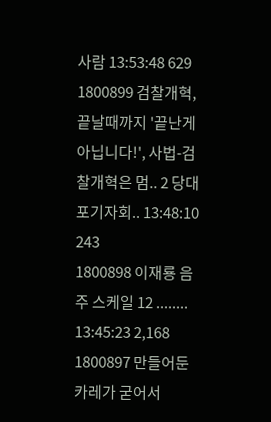사람 13:53:48 629
1800899 검찰개혁, 끝날때까지 '끝난게 아닙니다!', 사법-검찰개혁은 멈.. 2 당대포기자회.. 13:48:10 243
1800898 이재룡 음주 스케일 12 ........ 13:45:23 2,168
1800897 만들어둔 카레가 굳어서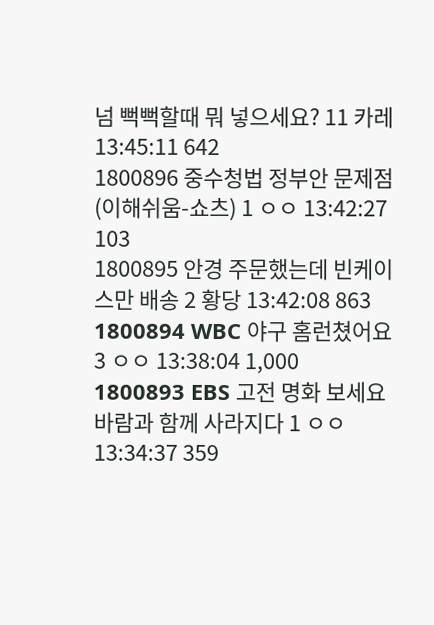넘 뻑뻑할때 뭐 넣으세요? 11 카레 13:45:11 642
1800896 중수청법 정부안 문제점(이해쉬움-쇼츠) 1 ㅇㅇ 13:42:27 103
1800895 안경 주문했는데 빈케이스만 배송 2 황당 13:42:08 863
1800894 WBC 야구 홈런쳤어요 3 ㅇㅇ 13:38:04 1,000
1800893 EBS 고전 명화 보세요 바람과 함께 사라지다 1 ㅇㅇ 13:34:37 359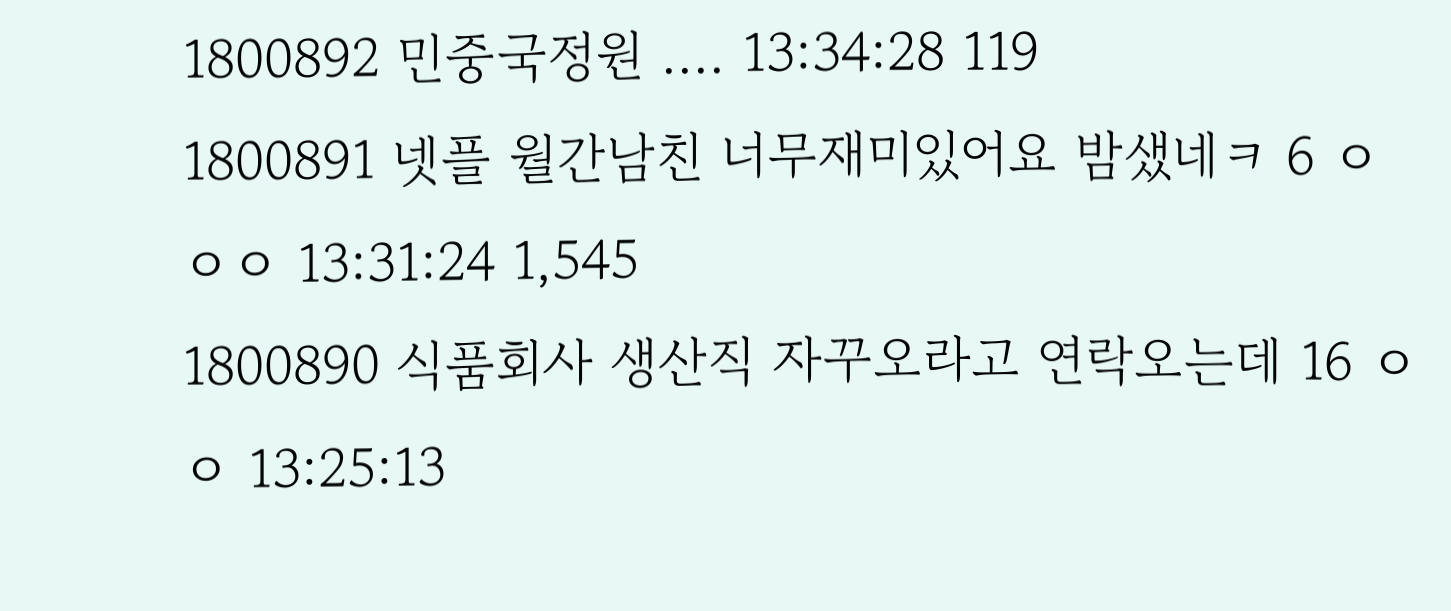1800892 민중국정원 .... 13:34:28 119
1800891 넷플 월간남친 너무재미있어요 밤샜네ㅋ 6 ㅇㅇㅇ 13:31:24 1,545
1800890 식품회사 생산직 자꾸오라고 연락오는데 16 ㅇㅇ 13:25:13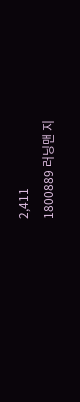2,411
1800889 러닝맨 지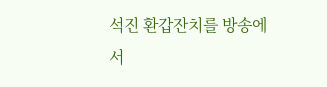석진 환갑잔치를 방송에서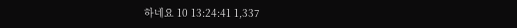하네요 10 13:24:41 1,337